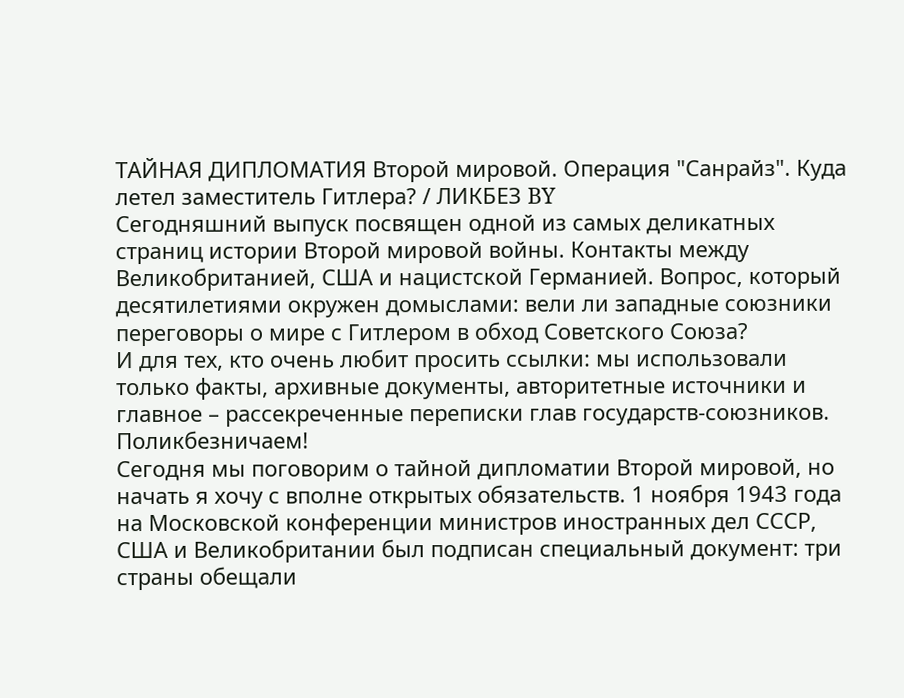ТАЙНАЯ ДИПЛОМАТИЯ Второй мировой. Операция "Санрайз". Куда летел заместитель Гитлера? / ЛИКБЕЗ BY
Сегодняшний выпуск посвящен одной из самых деликатных страниц истории Второй мировой войны. Контакты между Великобританией, США и нацистской Германией. Вопрос, который десятилетиями окружен домыслами: вели ли западные союзники переговоры о мире с Гитлером в обход Советского Союза?
И для тех, кто очень любит просить ссылки: мы использовали только факты, архивные документы, авторитетные источники и главное – рассекреченные переписки глав государств-союзников. Поликбезничаем!
Сегодня мы поговорим о тайной дипломатии Второй мировой, но начать я хочу с вполне открытых обязательств. 1 ноября 1943 года на Московской конференции министров иностранных дел СССР, США и Великобритании был подписан специальный документ: три страны обещали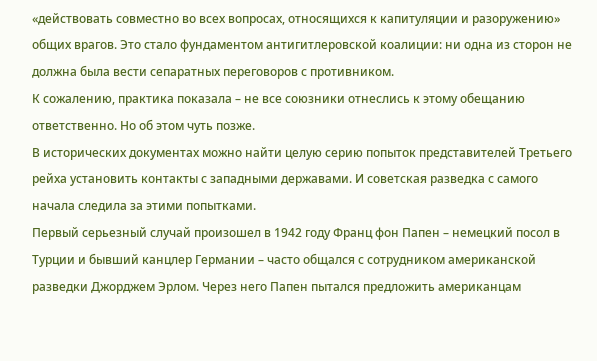«действовать совместно во всех вопросах, относящихся к капитуляции и разоружению» общих врагов. Это стало фундаментом антигитлеровской коалиции: ни одна из сторон не должна была вести сепаратных переговоров с противником.
К сожалению, практика показала – не все союзники отнеслись к этому обещанию ответственно. Но об этом чуть позже.
В исторических документах можно найти целую серию попыток представителей Третьего рейха установить контакты с западными державами. И советская разведка с самого начала следила за этими попытками.
Первый серьезный случай произошел в 1942 году Франц фон Папен – немецкий посол в Турции и бывший канцлер Германии – часто общался с сотрудником американской разведки Джорджем Эрлом. Через него Папен пытался предложить американцам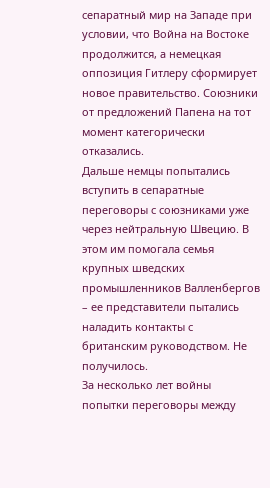сепаратный мир на Западе при условии, что Война на Востоке продолжится, а немецкая оппозиция Гитлеру сформирует новое правительство. Союзники от предложений Папена на тот момент категорически отказались.
Дальше немцы попытались вступить в сепаратные переговоры с союзниками уже через нейтральную Швецию. В этом им помогала семья крупных шведских промышленников Валленбергов – ее представители пытались наладить контакты с британским руководством. Не получилось.
За несколько лет войны попытки переговоры между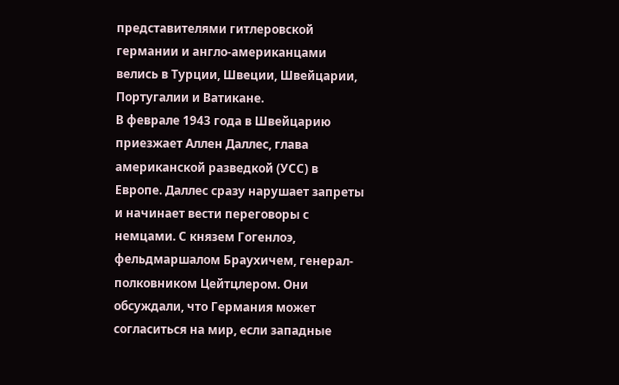представителями гитлеровской германии и англо-американцами велись в Турции, Швеции, Швейцарии, Португалии и Ватикане.
В феврале 1943 года в Швейцарию приезжает Аллен Даллес, глава американской разведкой (УСС) в Европе. Даллес сразу нарушает запреты и начинает вести переговоры с немцами. С князем Гогенлоэ, фельдмаршалом Браухичем, генерал-полковником Цейтцлером. Они обсуждали, что Германия может согласиться на мир, если западные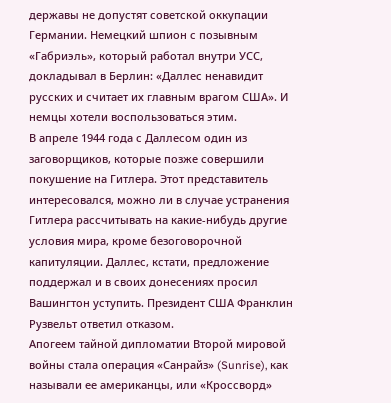державы не допустят советской оккупации Германии. Немецкий шпион с позывным «Габриэль», который работал внутри УСС, докладывал в Берлин: «Даллес ненавидит русских и считает их главным врагом США». И немцы хотели воспользоваться этим.
В апреле 1944 года с Даллесом один из заговорщиков, которые позже совершили покушение на Гитлера. Этот представитель интересовался, можно ли в случае устранения Гитлера рассчитывать на какие-нибудь другие условия мира, кроме безоговорочной капитуляции. Даллес, кстати, предложение поддержал и в своих донесениях просил Вашингтон уступить. Президент США Франклин Рузвельт ответил отказом.
Апогеем тайной дипломатии Второй мировой войны стала операция «Санрайз» (Sunrise), как называли ее американцы, или «Кроссворд»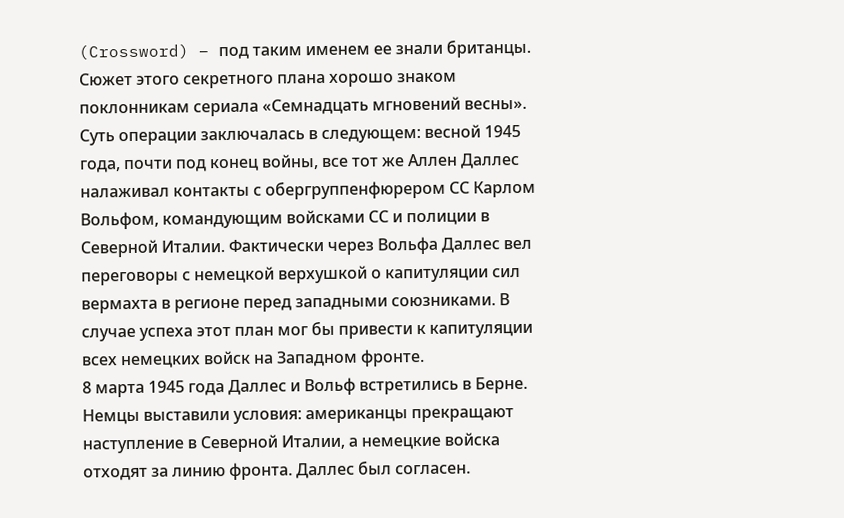(Crossword) – под таким именем ее знали британцы. Сюжет этого секретного плана хорошо знаком поклонникам сериала «Семнадцать мгновений весны».
Суть операции заключалась в следующем: весной 1945 года, почти под конец войны, все тот же Аллен Даллес налаживал контакты с обергруппенфюрером СС Карлом Вольфом, командующим войсками СС и полиции в Северной Италии. Фактически через Вольфа Даллес вел переговоры с немецкой верхушкой о капитуляции сил вермахта в регионе перед западными союзниками. В случае успеха этот план мог бы привести к капитуляции всех немецких войск на Западном фронте.
8 марта 1945 года Даллес и Вольф встретились в Берне. Немцы выставили условия: американцы прекращают наступление в Северной Италии, а немецкие войска отходят за линию фронта. Даллес был согласен.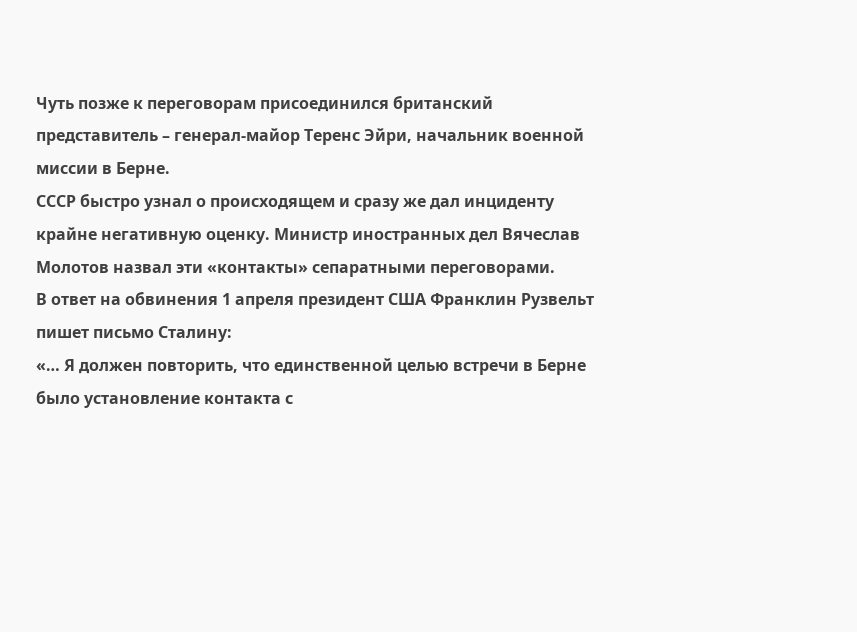Чуть позже к переговорам присоединился британский представитель – генерал-майор Теренс Эйри, начальник военной миссии в Берне.
СССР быстро узнал о происходящем и сразу же дал инциденту крайне негативную оценку. Министр иностранных дел Вячеслав Молотов назвал эти «контакты» сепаратными переговорами.
В ответ на обвинения 1 апреля президент США Франклин Рузвельт пишет письмо Сталину:
«… Я должен повторить, что единственной целью встречи в Берне было установление контакта с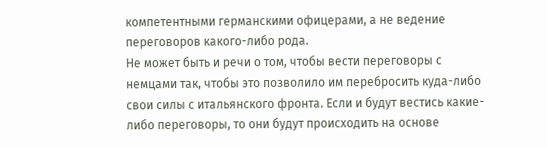компетентными германскими офицерами, а не ведение переговоров какого-либо рода.
Не может быть и речи о том, чтобы вести переговоры с немцами так, чтобы это позволило им перебросить куда-либо свои силы с итальянского фронта. Если и будут вестись какие-либо переговоры, то они будут происходить на основе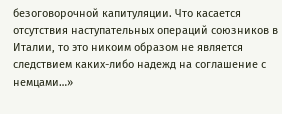безоговорочной капитуляции. Что касается отсутствия наступательных операций союзников в Италии, то это никоим образом не является следствием каких-либо надежд на соглашение с немцами…»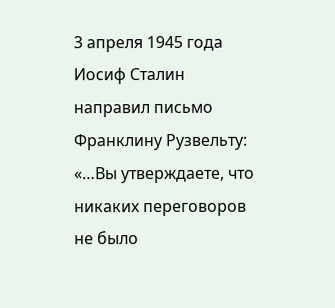3 апреля 1945 года Иосиф Сталин направил письмо Франклину Рузвельту:
«…Вы утверждаете, что никаких переговоров не было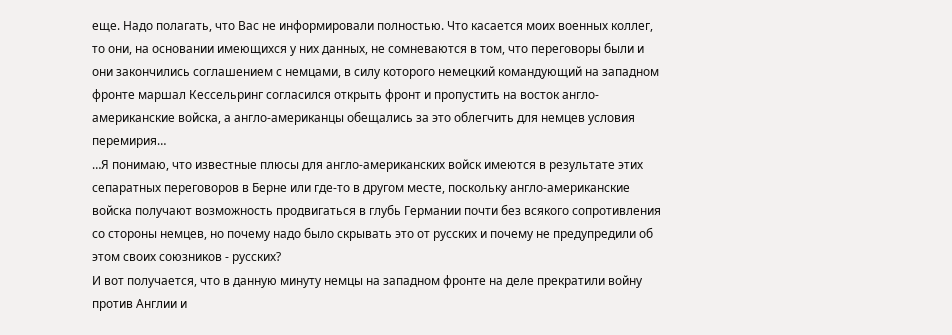еще. Надо полагать, что Вас не информировали полностью. Что касается моих военных коллег, то они, на основании имеющихся у них данных, не сомневаются в том, что переговоры были и они закончились соглашением с немцами, в силу которого немецкий командующий на западном фронте маршал Кессельринг согласился открыть фронт и пропустить на восток англо-американские войска, а англо-американцы обещались за это облегчить для немцев условия перемирия…
…Я понимаю, что известные плюсы для англо-американских войск имеются в результате этих сепаратных переговоров в Берне или где-то в другом месте, поскольку англо-американские войска получают возможность продвигаться в глубь Германии почти без всякого сопротивления со стороны немцев, но почему надо было скрывать это от русских и почему не предупредили об этом своих союзников - русских?
И вот получается, что в данную минуту немцы на западном фронте на деле прекратили войну против Англии и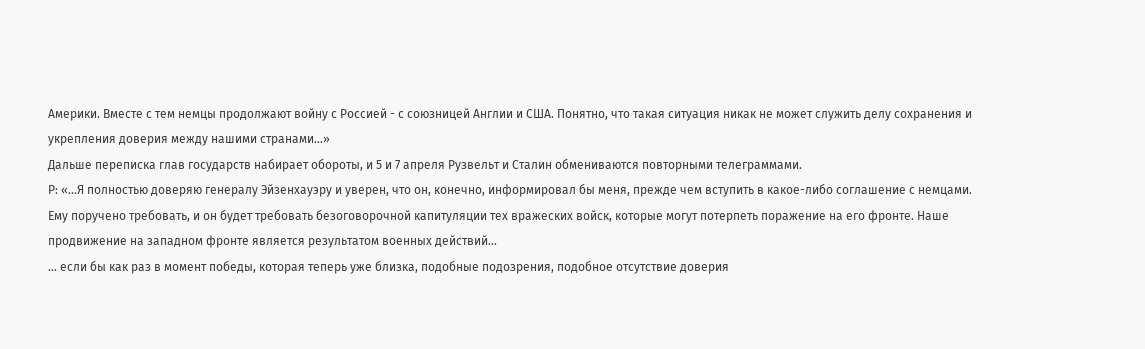Америки. Вместе с тем немцы продолжают войну с Россией - с союзницей Англии и США. Понятно, что такая ситуация никак не может служить делу сохранения и укрепления доверия между нашими странами…»
Дальше переписка глав государств набирает обороты, и 5 и 7 апреля Рузвельт и Сталин обмениваются повторными телеграммами.
Р: «…Я полностью доверяю генералу Эйзенхауэру и уверен, что он, конечно, информировал бы меня, прежде чем вступить в какое-либо соглашение с немцами. Ему поручено требовать, и он будет требовать безоговорочной капитуляции тех вражеских войск, которые могут потерпеть поражение на его фронте. Наше продвижение на западном фронте является результатом военных действий…
… если бы как раз в момент победы, которая теперь уже близка, подобные подозрения, подобное отсутствие доверия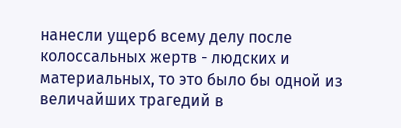нанесли ущерб всему делу после колоссальных жертв - людских и материальных, то это было бы одной из величайших трагедий в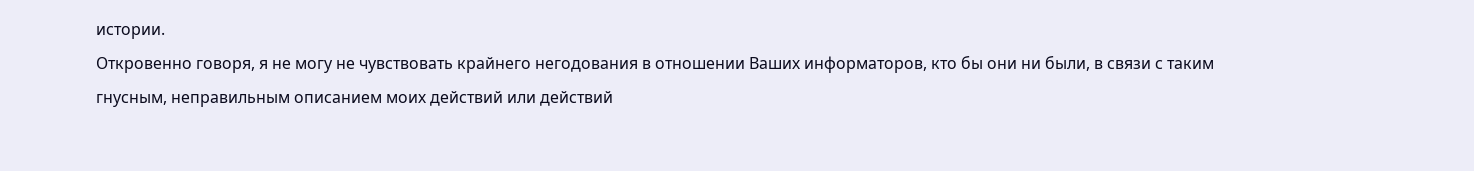истории.
Откровенно говоря, я не могу не чувствовать крайнего негодования в отношении Ваших информаторов, кто бы они ни были, в связи с таким гнусным, неправильным описанием моих действий или действий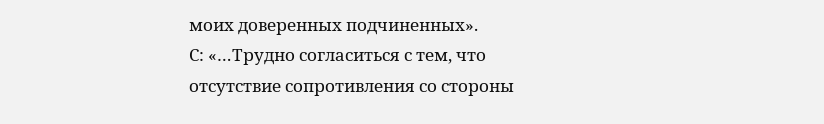моих доверенных подчиненных».
С: «…Трудно согласиться с тем, что отсутствие сопротивления со стороны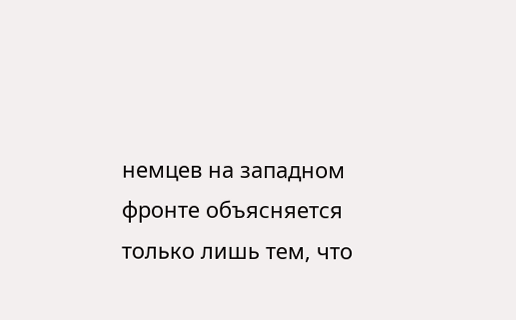немцев на западном фронте объясняется только лишь тем, что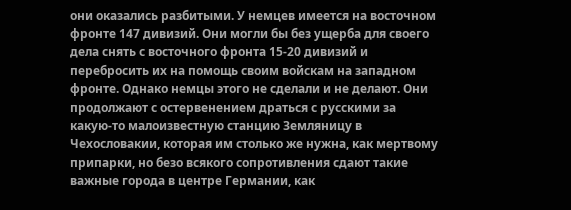они оказались разбитыми. У немцев имеется на восточном фронте 147 дивизий. Они могли бы без ущерба для своего дела снять с восточного фронта 15-20 дивизий и перебросить их на помощь своим войскам на западном фронте. Однако немцы этого не сделали и не делают. Они продолжают с остервенением драться с русскими за какую-то малоизвестную станцию Земляницу в Чехословакии, которая им столько же нужна, как мертвому припарки, но безо всякого сопротивления сдают такие важные города в центре Германии, как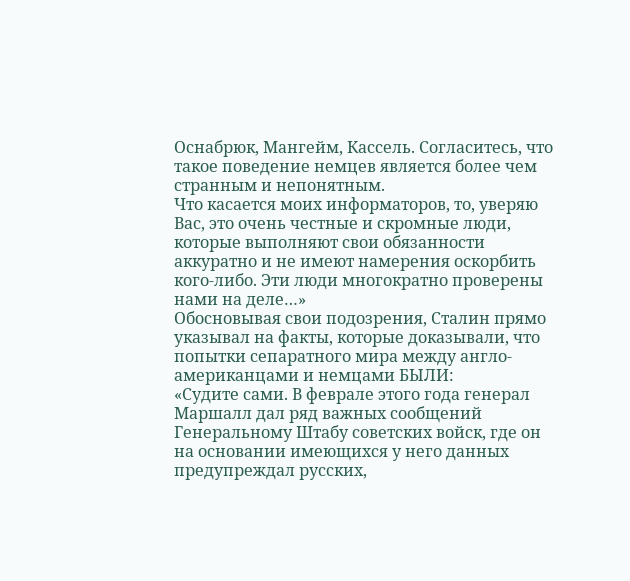Оснабрюк, Мангейм, Кассель. Согласитесь, что такое поведение немцев является более чем странным и непонятным.
Что касается моих информаторов, то, уверяю Вас, это очень честные и скромные люди, которые выполняют свои обязанности аккуратно и не имеют намерения оскорбить кого-либо. Эти люди многократно проверены нами на деле…»
Обосновывая свои подозрения, Сталин прямо указывал на факты, которые доказывали, что попытки сепаратного мира между англо-американцами и немцами БЫЛИ:
«Судите сами. В феврале этого года генерал Маршалл дал ряд важных сообщений Генеральному Штабу советских войск, где он на основании имеющихся у него данных предупреждал русских,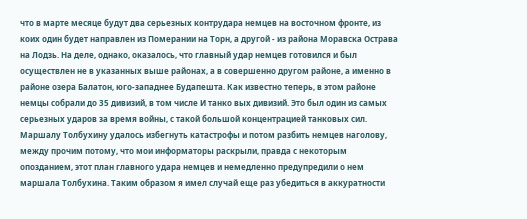что в марте месяце будут два серьезных контрудара немцев на восточном фронте, из коих один будет направлен из Померании на Торн, а другой - из района Моравска Острава на Лодзь. На деле, однако, оказалось, что главный удар немцев готовился и был осуществлен не в указанных выше районах, а в совершенно другом районе, а именно в районе озера Балатон, юго-западнее Будапешта. Как известно теперь, в этом районе немцы собрали до 35 дивизий, в том числе И танко вых дивизий. Это был один из самых серьезных ударов за время войны, с такой большой концентрацией танковых сил. Маршалу Толбухину удалось избегнуть катастрофы и потом разбить немцев наголову, между прочим потому, что мои информаторы раскрыли, правда с некоторым опозданием, этот план главного удара немцев и немедленно предупредили о нем маршала Толбухина. Таким образом я имел случай еще раз убедиться в аккуратности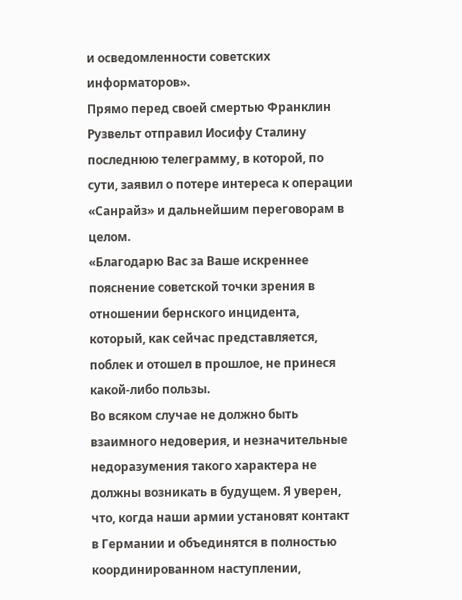и осведомленности советских информаторов».
Прямо перед своей смертью Франклин Рузвельт отправил Иосифу Сталину последнюю телеграмму, в которой, по сути, заявил о потере интереса к операции «Санрайз» и дальнейшим переговорам в целом.
«Благодарю Вас за Ваше искреннее пояснение советской точки зрения в отношении бернского инцидента, который, как сейчас представляется, поблек и отошел в прошлое, не принеся какой-либо пользы.
Во всяком случае не должно быть взаимного недоверия, и незначительные недоразумения такого характера не должны возникать в будущем. Я уверен, что, когда наши армии установят контакт в Германии и объединятся в полностью координированном наступлении,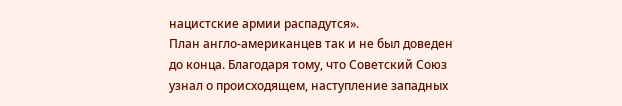нацистские армии распадутся».
План англо-американцев так и не был доведен до конца. Благодаря тому, что Советский Союз узнал о происходящем, наступление западных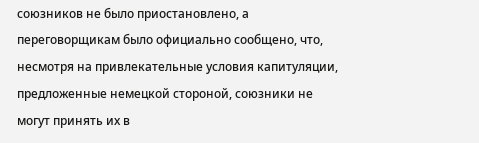союзников не было приостановлено, а переговорщикам было официально сообщено, что, несмотря на привлекательные условия капитуляции, предложенные немецкой стороной, союзники не могут принять их в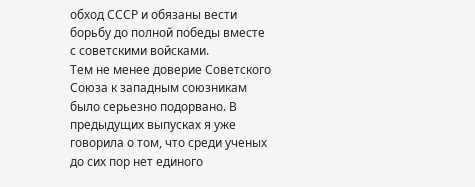обход СССР и обязаны вести борьбу до полной победы вместе с советскими войсками.
Тем не менее доверие Советского Союза к западным союзникам было серьезно подорвано. В предыдущих выпусках я уже говорила о том, что среди ученых до сих пор нет единого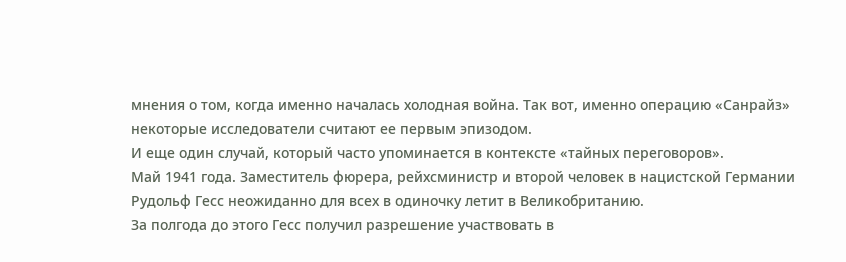мнения о том, когда именно началась холодная война. Так вот, именно операцию «Санрайз» некоторые исследователи считают ее первым эпизодом.
И еще один случай, который часто упоминается в контексте «тайных переговоров».
Май 1941 года. Заместитель фюрера, рейхсминистр и второй человек в нацистской Германии Рудольф Гесс неожиданно для всех в одиночку летит в Великобританию.
За полгода до этого Гесс получил разрешение участвовать в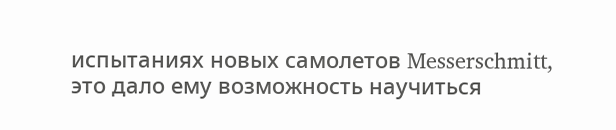испытаниях новых самолетов Messerschmitt, это дало ему возможность научиться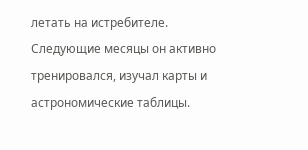летать на истребителе. Следующие месяцы он активно тренировался, изучал карты и астрономические таблицы.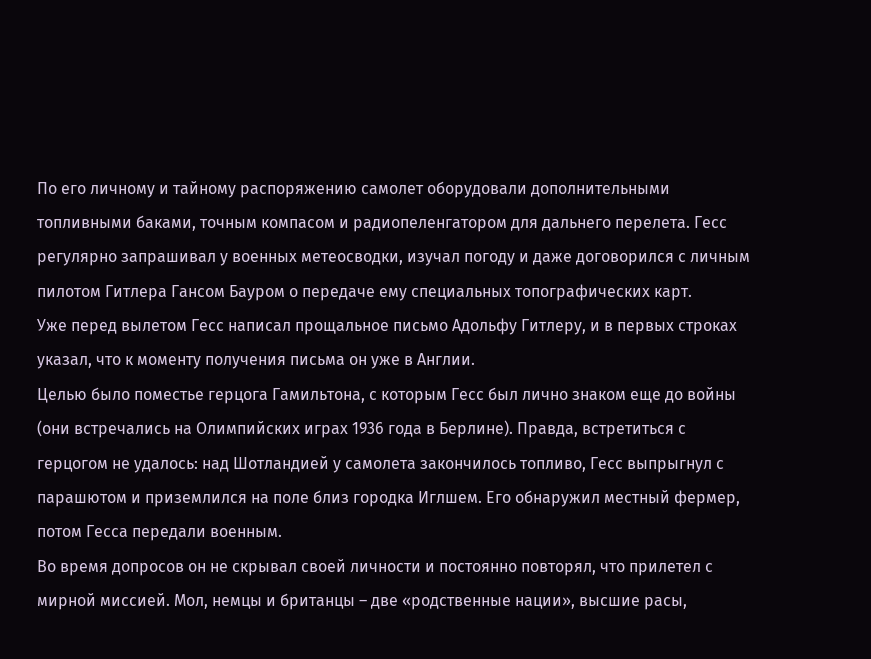По его личному и тайному распоряжению самолет оборудовали дополнительными топливными баками, точным компасом и радиопеленгатором для дальнего перелета. Гесс регулярно запрашивал у военных метеосводки, изучал погоду и даже договорился с личным пилотом Гитлера Гансом Бауром о передаче ему специальных топографических карт.
Уже перед вылетом Гесс написал прощальное письмо Адольфу Гитлеру, и в первых строках указал, что к моменту получения письма он уже в Англии.
Целью было поместье герцога Гамильтона, с которым Гесс был лично знаком еще до войны (они встречались на Олимпийских играх 1936 года в Берлине). Правда, встретиться с герцогом не удалось: над Шотландией у самолета закончилось топливо, Гесс выпрыгнул с парашютом и приземлился на поле близ городка Иглшем. Его обнаружил местный фермер, потом Гесса передали военным.
Во время допросов он не скрывал своей личности и постоянно повторял, что прилетел с мирной миссией. Мол, немцы и британцы – две «родственные нации», высшие расы,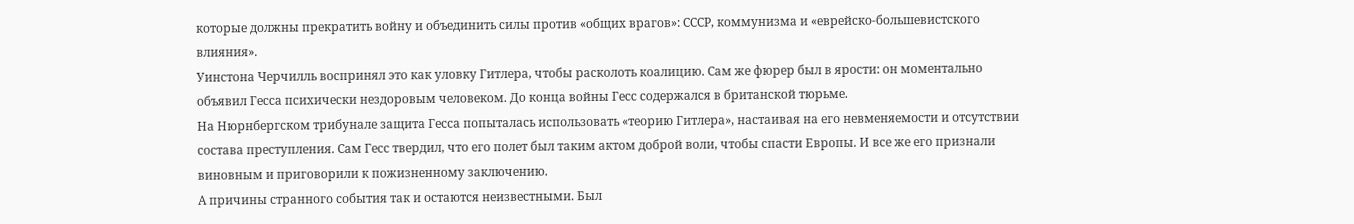которые должны прекратить войну и объединить силы против «общих врагов»: СССР, коммунизма и «еврейско-большевистского влияния».
Уинстона Черчилль воспринял это как уловку Гитлера, чтобы расколоть коалицию. Сам же фюрер был в ярости: он моментально объявил Гесса психически нездоровым человеком. До конца войны Гесс содержался в британской тюрьме.
На Нюрнбергском трибунале защита Гесса попыталась использовать «теорию Гитлера», настаивая на его невменяемости и отсутствии состава преступления. Сам Гесс твердил, что его полет был таким актом доброй воли, чтобы спасти Европы. И все же его признали виновным и приговорили к пожизненному заключению.
А причины странного события так и остаются неизвестными. Был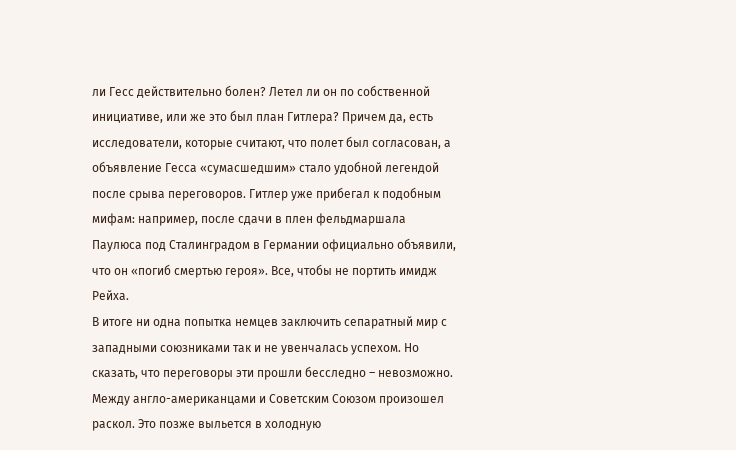ли Гесс действительно болен? Летел ли он по собственной инициативе, или же это был план Гитлера? Причем да, есть исследователи, которые считают, что полет был согласован, а объявление Гесса «сумасшедшим» стало удобной легендой после срыва переговоров. Гитлер уже прибегал к подобным мифам: например, после сдачи в плен фельдмаршала Паулюса под Сталинградом в Германии официально объявили, что он «погиб смертью героя». Все, чтобы не портить имидж Рейха.
В итоге ни одна попытка немцев заключить сепаратный мир с западными союзниками так и не увенчалась успехом. Но сказать, что переговоры эти прошли бесследно – невозможно. Между англо-американцами и Советским Союзом произошел раскол. Это позже выльется в холодную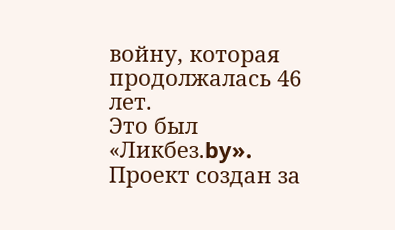войну, которая продолжалась 46 лет.
Это был «Ликбез.by».
Проект создан за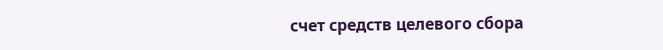счет средств целевого сбора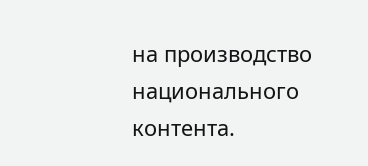на производство национального контента.